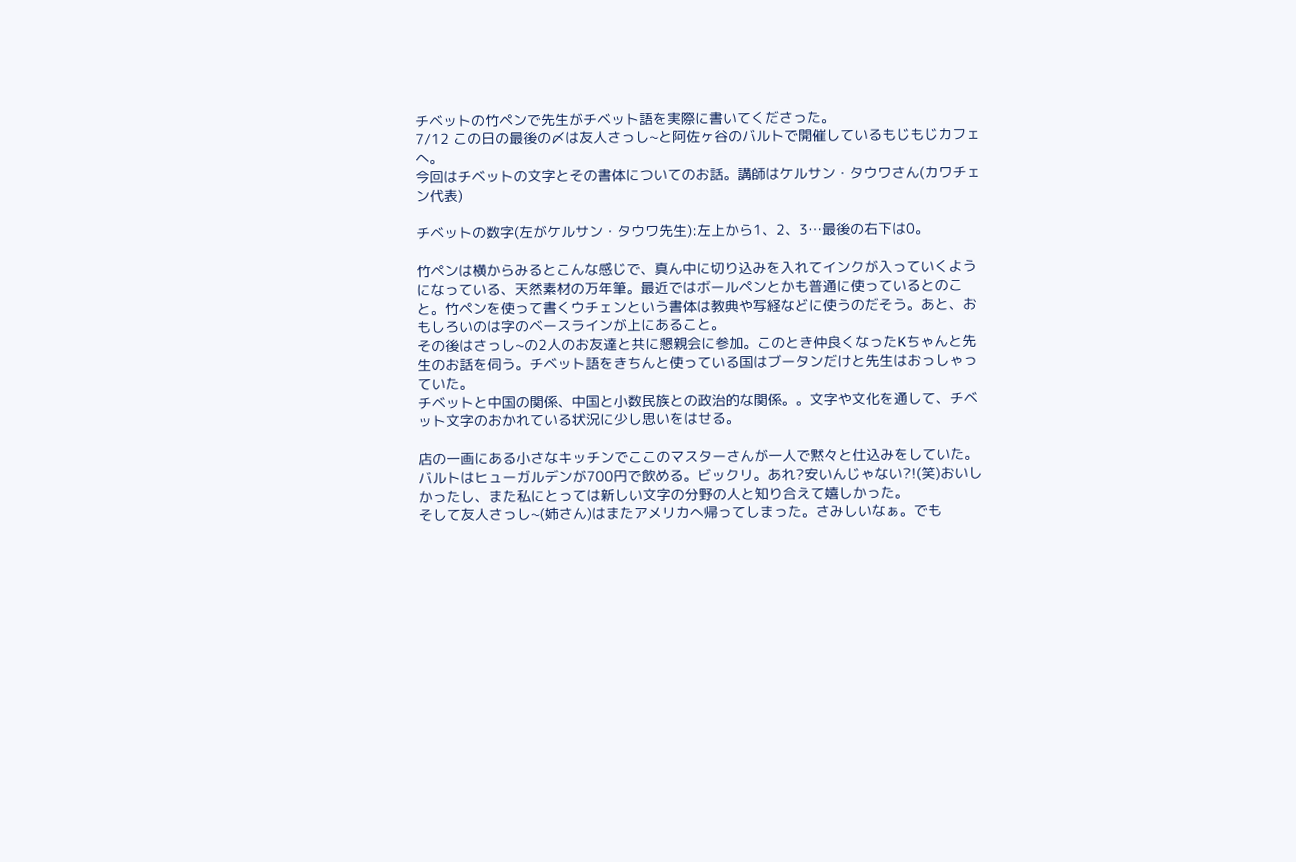チベットの竹ペンで先生がチベット語を実際に書いてくださった。
7/12 この日の最後の〆は友人さっし~と阿佐ヶ谷のバルトで開催しているもじもじカフェへ。
今回はチベットの文字とその書体についてのお話。講師はケルサン・タウワさん(カワチェン代表)

チベットの数字(左がケルサン・タウワ先生):左上から1、2、3…最後の右下は0。

竹ペンは横からみるとこんな感じで、真ん中に切り込みを入れてインクが入っていくようになっている、天然素材の万年筆。最近ではボールペンとかも普通に使っているとのこと。竹ペンを使って書くウチェンという書体は教典や写経などに使うのだそう。あと、おもしろいのは字のベースラインが上にあること。
その後はさっし~の2人のお友達と共に懇親会に参加。このとき仲良くなったKちゃんと先生のお話を伺う。チベット語をきちんと使っている国はブータンだけと先生はおっしゃっていた。
チベットと中国の関係、中国と小数民族との政治的な関係。。文字や文化を通して、チベット文字のおかれている状況に少し思いをはせる。

店の一画にある小さなキッチンでここのマスターさんが一人で黙々と仕込みをしていた。
バルトはヒューガルデンが700円で飲める。ビックリ。あれ?安いんじゃない?!(笑)おいしかったし、また私にとっては新しい文字の分野の人と知り合えて嬉しかった。
そして友人さっし~(姉さん)はまたアメリカへ帰ってしまった。さみしいなぁ。でも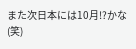また次日本には10月!?かな(笑)